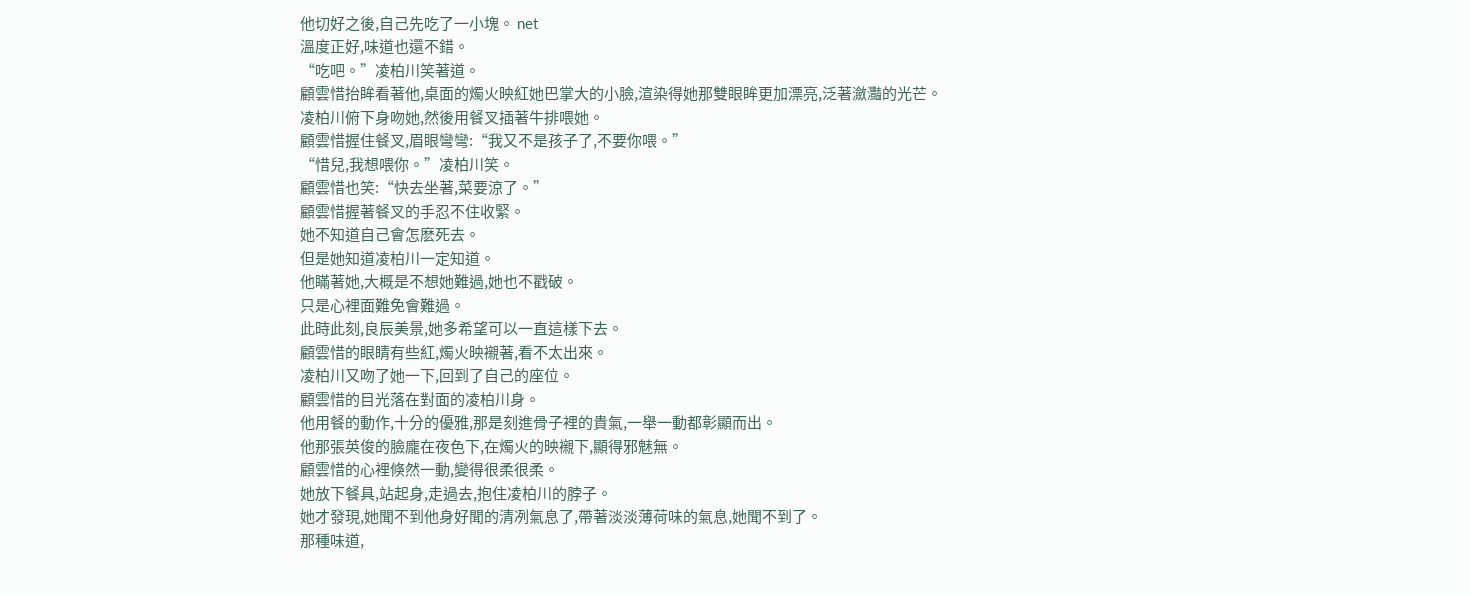他切好之後,自己先吃了一小塊。 net
溫度正好,味道也還不錯。
“吃吧。”凌柏川笑著道。
顧雲惜抬眸看著他,桌面的燭火映紅她巴掌大的小臉,渲染得她那雙眼眸更加漂亮,泛著瀲灩的光芒。
凌柏川俯下身吻她,然後用餐叉插著牛排喂她。
顧雲惜握住餐叉,眉眼彎彎:“我又不是孩子了,不要你喂。”
“惜兒,我想喂你。”凌柏川笑。
顧雲惜也笑:“快去坐著,菜要涼了。”
顧雲惜握著餐叉的手忍不住收緊。
她不知道自己會怎麽死去。
但是她知道凌柏川一定知道。
他瞞著她,大概是不想她難過,她也不戳破。
只是心裡面難免會難過。
此時此刻,良辰美景,她多希望可以一直這樣下去。
顧雲惜的眼睛有些紅,燭火映襯著,看不太出來。
凌柏川又吻了她一下,回到了自己的座位。
顧雲惜的目光落在對面的凌柏川身。
他用餐的動作,十分的優雅,那是刻進骨子裡的貴氣,一舉一動都彰顯而出。
他那張英俊的臉龐在夜色下,在燭火的映襯下,顯得邪魅無。
顧雲惜的心裡倏然一動,變得很柔很柔。
她放下餐具,站起身,走過去,抱住凌柏川的脖子。
她才發現,她聞不到他身好聞的清冽氣息了,帶著淡淡薄荷味的氣息,她聞不到了。
那種味道,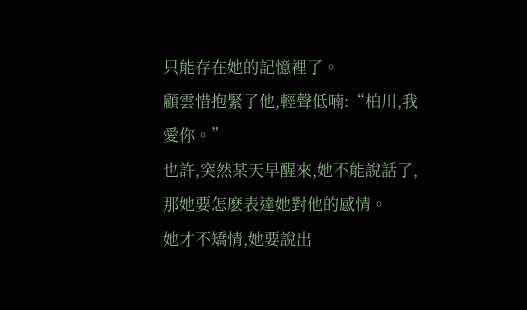只能存在她的記憶裡了。
顧雲惜抱緊了他,輕聲低喃:“柏川,我愛你。”
也許,突然某天早醒來,她不能說話了,那她要怎麽表達她對他的感情。
她才不矯情,她要說出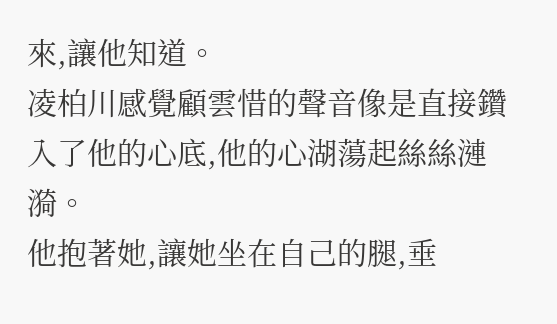來,讓他知道。
凌柏川感覺顧雲惜的聲音像是直接鑽入了他的心底,他的心湖蕩起絲絲漣漪。
他抱著她,讓她坐在自己的腿,垂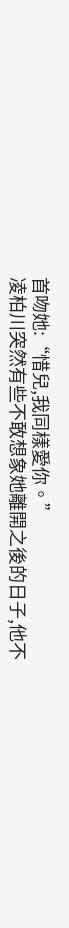首吻她:“惜兒,我同樣愛你。”
凌柏川突然有些不敢想象她離開之後的日子,他不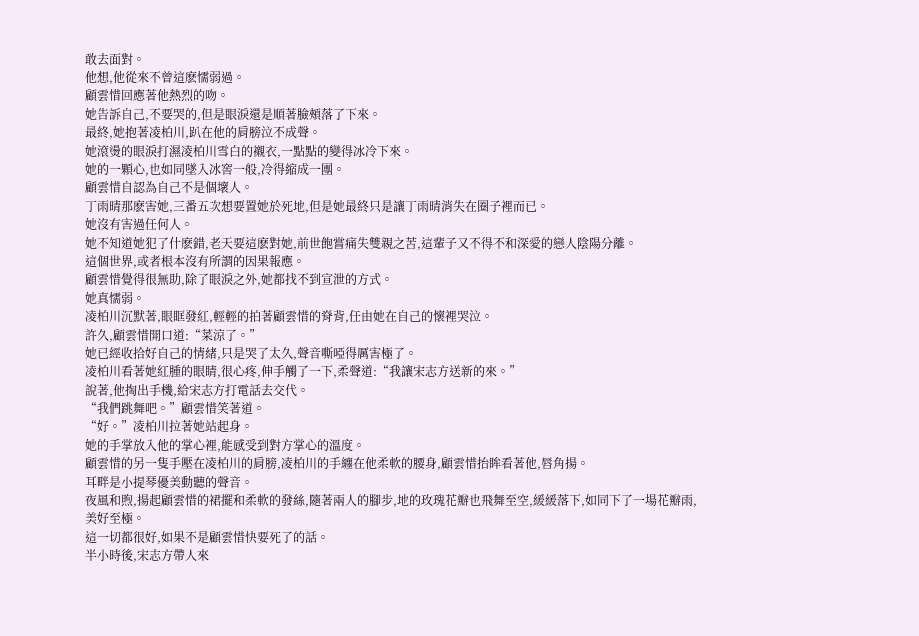敢去面對。
他想,他從來不曾這麽懦弱過。
顧雲惜回應著他熱烈的吻。
她告訴自己,不要哭的,但是眼淚還是順著臉頰落了下來。
最終,她抱著凌柏川,趴在他的肩膀泣不成聲。
她滾燙的眼淚打濕凌柏川雪白的襯衣,一點點的變得冰冷下來。
她的一顆心,也如同墜入冰窖一般,冷得縮成一團。
顧雲惜自認為自己不是個壞人。
丁雨晴那麽害她,三番五次想要置她於死地,但是她最終只是讓丁雨晴消失在圈子裡而已。
她沒有害過任何人。
她不知道她犯了什麽錯,老天要這麽對她,前世飽嘗痛失雙親之苦,這輩子又不得不和深愛的戀人陰陽分離。
這個世界,或者根本沒有所謂的因果報應。
顧雲惜覺得很無助,除了眼淚之外,她都找不到宣泄的方式。
她真懦弱。
凌柏川沉默著,眼眶發紅,輕輕的拍著顧雲惜的脊背,任由她在自己的懷裡哭泣。
許久,顧雲惜開口道:“菜涼了。”
她已經收拾好自己的情緒,只是哭了太久,聲音嘶啞得厲害極了。
凌柏川看著她紅腫的眼睛,很心疼,伸手觸了一下,柔聲道:“我讓宋志方送新的來。”
說著,他掏出手機,給宋志方打電話去交代。
“我們跳舞吧。”顧雲惜笑著道。
“好。”凌柏川拉著她站起身。
她的手掌放入他的掌心裡,能感受到對方掌心的溫度。
顧雲惜的另一隻手壓在凌柏川的肩膀,凌柏川的手纏在他柔軟的腰身,顧雲惜抬眸看著他,唇角揚。
耳畔是小提琴優美動聽的聲音。
夜風和煦,揚起顧雲惜的裙擺和柔軟的發絲,隨著兩人的腳步,地的玫瑰花瓣也飛舞至空,緩緩落下,如同下了一場花瓣雨,美好至極。
這一切都很好,如果不是顧雲惜快要死了的話。
半小時後,宋志方帶人來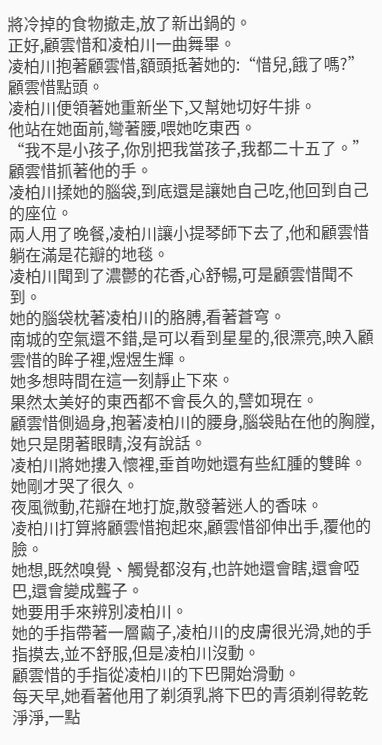將冷掉的食物撤走,放了新出鍋的。
正好,顧雲惜和凌柏川一曲舞畢。
凌柏川抱著顧雲惜,額頭抵著她的:“惜兒,餓了嗎?”
顧雲惜點頭。
凌柏川便領著她重新坐下,又幫她切好牛排。
他站在她面前,彎著腰,喂她吃東西。
“我不是小孩子,你別把我當孩子,我都二十五了。”顧雲惜抓著他的手。
凌柏川揉她的腦袋,到底還是讓她自己吃,他回到自己的座位。
兩人用了晚餐,凌柏川讓小提琴師下去了,他和顧雲惜躺在滿是花瓣的地毯。
凌柏川聞到了濃鬱的花香,心舒暢,可是顧雲惜聞不到。
她的腦袋枕著凌柏川的胳膊,看著蒼穹。
南城的空氣還不錯,是可以看到星星的,很漂亮,映入顧雲惜的眸子裡,煜煜生輝。
她多想時間在這一刻靜止下來。
果然太美好的東西都不會長久的,譬如現在。
顧雲惜側過身,抱著凌柏川的腰身,腦袋貼在他的胸膛,她只是閉著眼睛,沒有說話。
凌柏川將她摟入懷裡,垂首吻她還有些紅腫的雙眸。
她剛才哭了很久。
夜風微動,花瓣在地打旋,散發著迷人的香味。
凌柏川打算將顧雲惜抱起來,顧雲惜卻伸出手,覆他的臉。
她想,既然嗅覺、觸覺都沒有,也許她還會瞎,還會啞巴,還會變成聾子。
她要用手來辨別凌柏川。
她的手指帶著一層繭子,凌柏川的皮膚很光滑,她的手指摸去,並不舒服,但是凌柏川沒動。
顧雲惜的手指從凌柏川的下巴開始滑動。
每天早,她看著他用了剃須乳將下巴的青須剃得乾乾淨淨,一點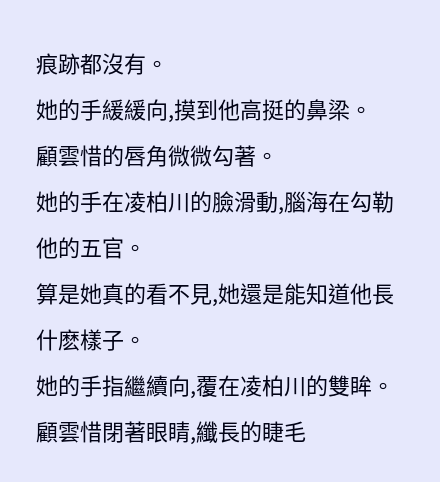痕跡都沒有。
她的手緩緩向,摸到他高挺的鼻梁。
顧雲惜的唇角微微勾著。
她的手在凌柏川的臉滑動,腦海在勾勒他的五官。
算是她真的看不見,她還是能知道他長什麽樣子。
她的手指繼續向,覆在凌柏川的雙眸。
顧雲惜閉著眼睛,纖長的睫毛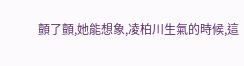顫了顫,她能想象,凌柏川生氣的時候,這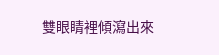雙眼睛裡傾瀉出來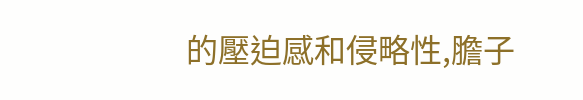的壓迫感和侵略性,膽子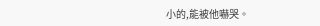小的,能被他嚇哭。